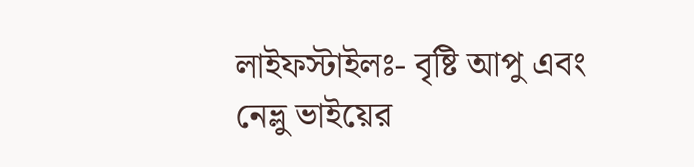লাইফস্টাইলঃ- বৃষ্টি আপু এবং নেভ্লু ভাইয়ের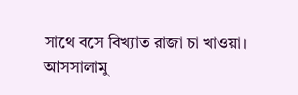সাথে বসে বিখ্যাত রাজা চা খাওয়া।
আসসালামু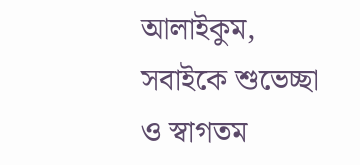আলাইকুম,
সবাইকে শুভেচ্ছা ও স্বাগতম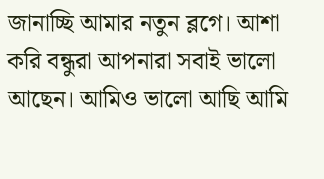জানাচ্ছি আমার নতুন ব্লগে। আশা করি বন্ধুরা আপনারা সবাই ভালো আছেন। আমিও ভালো আছি আমি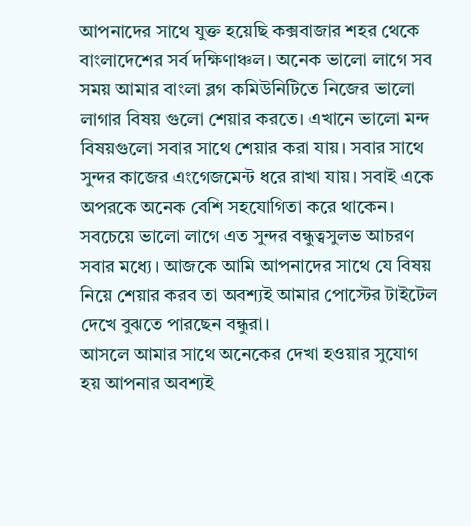আপনাদের সাথে যুক্ত হয়েছি কক্সবাজার শহর থেকে বাংলাদেশের সর্ব দক্ষিণাঞ্চল। অনেক ভালো লাগে সব সময় আমার বাংলা ব্লগ কমিউনিটিতে নিজের ভালো লাগার বিষয় গুলো শেয়ার করতে। এখানে ভালো মন্দ বিষয়গুলো সবার সাথে শেয়ার করা যায়। সবার সাথে সুন্দর কাজের এংগেজমেন্ট ধরে রাখা যায়। সবাই একে অপরকে অনেক বেশি সহযোগিতা করে থাকেন। সবচেয়ে ভালো লাগে এত সুন্দর বন্ধুত্বসুলভ আচরণ সবার মধ্যে। আজকে আমি আপনাদের সাথে যে বিষয় নিয়ে শেয়ার করব তা অবশ্যই আমার পোস্টের টাইটেল দেখে বুঝতে পারছেন বন্ধুরা।
আসলে আমার সাথে অনেকের দেখা হওয়ার সুযোগ হয় আপনার অবশ্যই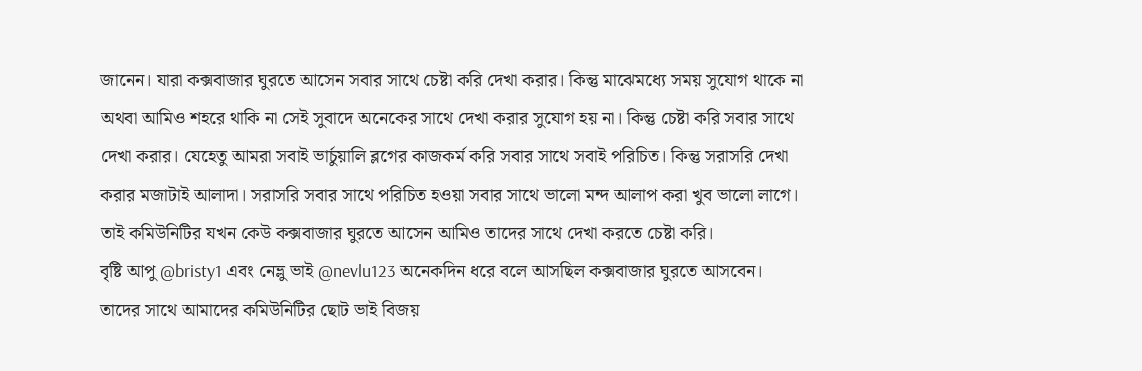জানেন। যারা কক্সবাজার ঘুরতে আসেন সবার সাথে চেষ্টা করি দেখা করার। কিন্তু মাঝেমধ্যে সময় সুযোগ থাকে না অথবা আমিও শহরে থাকি না সেই সুবাদে অনেকের সাথে দেখা করার সুযোগ হয় না। কিন্তু চেষ্টা করি সবার সাথে দেখা করার। যেহেতু আমরা সবাই ভার্চুয়ালি ব্লগের কাজকর্ম করি সবার সাথে সবাই পরিচিত। কিন্তু সরাসরি দেখা করার মজাটাই আলাদা। সরাসরি সবার সাথে পরিচিত হওয়া সবার সাথে ভালো মন্দ আলাপ করা খুব ভালো লাগে। তাই কমিউনিটির যখন কেউ কক্সবাজার ঘুরতে আসেন আমিও তাদের সাথে দেখা করতে চেষ্টা করি।
বৃষ্টি আপু @bristy1 এবং নেভ্লু ভাই @nevlu123 অনেকদিন ধরে বলে আসছিল কক্সবাজার ঘুরতে আসবেন। তাদের সাথে আমাদের কমিউনিটির ছোট ভাই বিজয়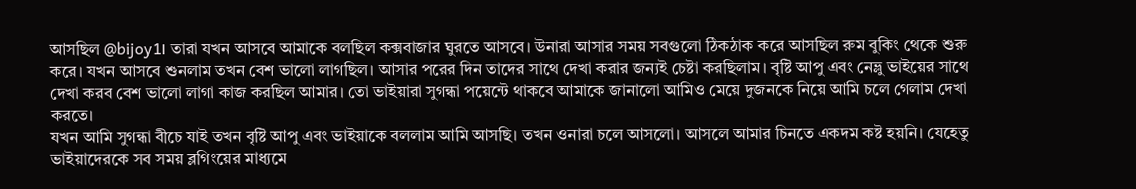আসছিল @bijoy1। তারা যখন আসবে আমাকে বলছিল কক্সবাজার ঘুরতে আসবে। উনারা আসার সময় সবগুলো ঠিকঠাক করে আসছিল রুম বুকিং থেকে শুরু করে। যখন আসবে শুনলাম তখন বেশ ভালো লাগছিল। আসার পরের দিন তাদের সাথে দেখা করার জন্যই চেষ্টা করছিলাম। বৃষ্টি আপু এবং নেভ্লু ভাইয়ের সাথে দেখা করব বেশ ভালো লাগা কাজ করছিল আমার। তো ভাইয়ারা সুগন্ধা পয়েন্টে থাকবে আমাকে জানালো আমিও মেয়ে দুজনকে নিয়ে আমি চলে গেলাম দেখা করতে।
যখন আমি সুগন্ধা বীচে যাই তখন বৃষ্টি আপু এবং ভাইয়াকে বললাম আমি আসছি। তখন ওনারা চলে আসলো। আসলে আমার চিনতে একদম কষ্ট হয়নি। যেহেতু ভাইয়াদেরকে সব সময় ব্লগিংয়ের মাধ্যমে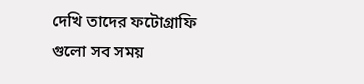দেখি তাদের ফটোগ্রাফি গুলো সব সময়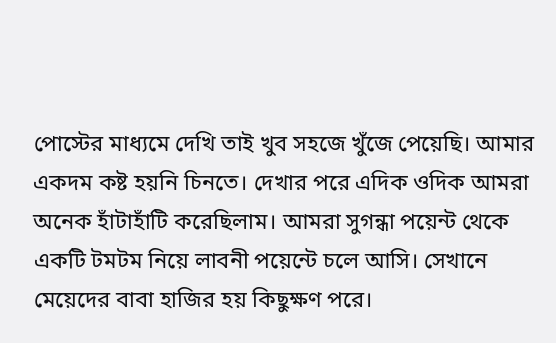পোস্টের মাধ্যমে দেখি তাই খুব সহজে খুঁজে পেয়েছি। আমার একদম কষ্ট হয়নি চিনতে। দেখার পরে এদিক ওদিক আমরা অনেক হাঁটাহাঁটি করেছিলাম। আমরা সুগন্ধা পয়েন্ট থেকে একটি টমটম নিয়ে লাবনী পয়েন্টে চলে আসি। সেখানে মেয়েদের বাবা হাজির হয় কিছুক্ষণ পরে।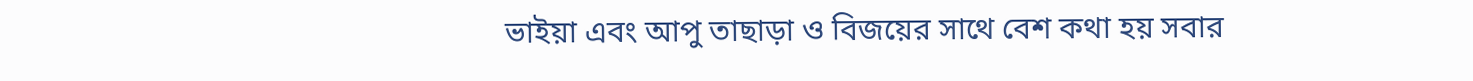ভাইয়া এবং আপু তাছাড়া ও বিজয়ের সাথে বেশ কথা হয় সবার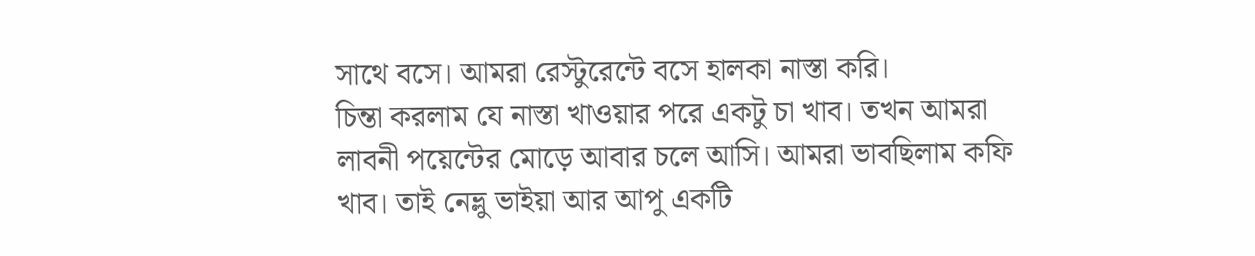সাথে বসে। আমরা রেস্টুরেন্টে বসে হালকা নাস্তা করি।
চিন্তা করলাম যে নাস্তা খাওয়ার পরে একটু চা খাব। তখন আমরা লাবনী পয়েন্টের মোড়ে আবার চলে আসি। আমরা ভাবছিলাম কফি খাব। তাই নেভ্লু ভাইয়া আর আপু একটি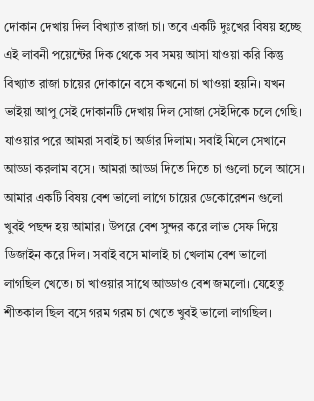দোকান দেখায় দিল বিখ্যাত রাজা চা। তবে একটি দুঃখের বিষয় হচ্ছে এই লাবনী পয়েন্টের দিক থেকে সব সময় আসা যাওয়া করি কিন্তু বিখ্যাত রাজা চায়ের দোকানে বসে কখনো চা খাওয়া হয়নি। যখন ভাইয়া আপু সেই দোকানটি দেখায় দিল সোজা সেইদিকে চলে গেছি। যাওয়ার পরে আমরা সবাই চা অর্ডার দিলাম। সবাই মিলে সেখানে আড্ডা করলাম বসে। আমরা আড্ডা দিতে দিতে চা গুলো চলে আসে।
আমার একটি বিষয় বেশ ভালো লাগে চায়ের ডেকোরেশন গুলো খুবই পছন্দ হয় আমার। উপরে বেশ সুন্দর করে লাভ সেফ দিয়ে ডিজাইন করে দিল। সবাই বসে মালাই চা খেলাম বেশ ভালো লাগছিল খেতে। চা খাওয়ার সাথে আড্ডাও বেশ জমলো। যেহেতু শীতকাল ছিল বসে গরম গরম চা খেতে খুবই ভালো লাগছিল।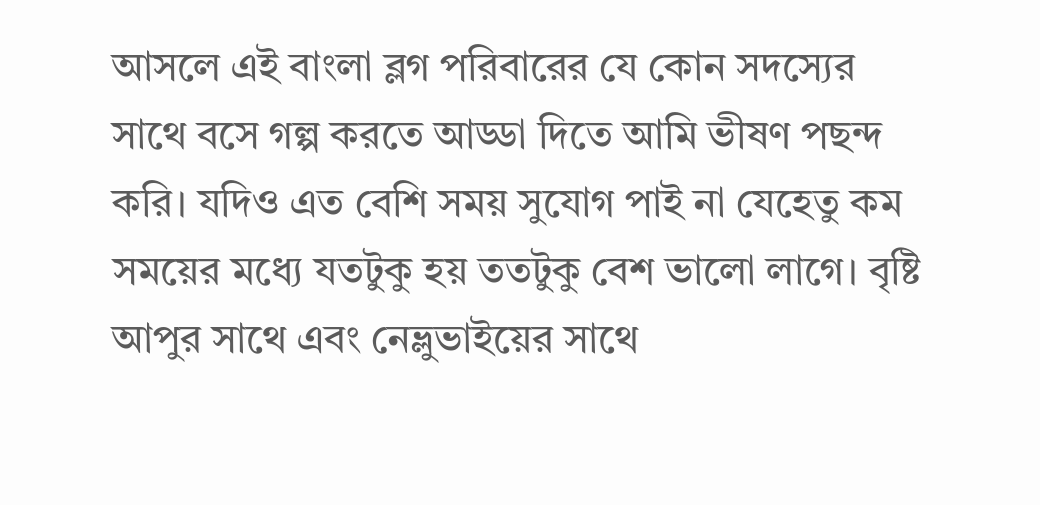আসলে এই বাংলা ব্লগ পরিবারের যে কোন সদস্যের সাথে বসে গল্প করতে আড্ডা দিতে আমি ভীষণ পছন্দ করি। যদিও এত বেশি সময় সুযোগ পাই না যেহেতু কম সময়ের মধ্যে যতটুকু হয় ততটুকু বেশ ভালো লাগে। বৃষ্টি আপুর সাথে এবং নেভ্লুভাইয়ের সাথে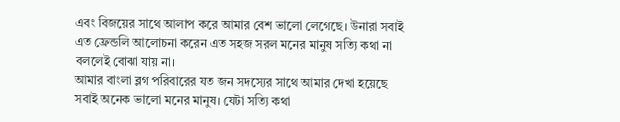এবং বিজয়ের সাথে আলাপ করে আমার বেশ ভালো লেগেছে। উনারা সবাই এত ফ্রেন্ডলি আলোচনা করেন এত সহজ সরল মনের মানুষ সত্যি কথা না বললেই বোঝা যায় না।
আমার বাংলা ব্লগ পরিবারের যত জন সদস্যের সাথে আমার দেখা হয়েছে সবাই অনেক ভালো মনের মানুষ। যেটা সত্যি কথা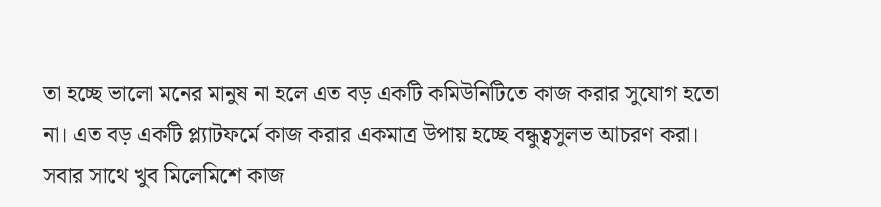তা হচ্ছে ভালো মনের মানুষ না হলে এত বড় একটি কমিউনিটিতে কাজ করার সুযোগ হতো না। এত বড় একটি প্ল্যাটফর্মে কাজ করার একমাত্র উপায় হচ্ছে বন্ধুত্বসুলভ আচরণ করা। সবার সাথে খুব মিলেমিশে কাজ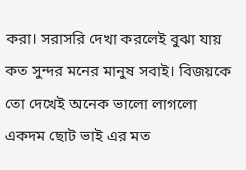করা। সরাসরি দেখা করলেই বুঝা যায় কত সুন্দর মনের মানুষ সবাই। বিজয়কে তো দেখেই অনেক ভালো লাগলো একদম ছোট ভাই এর মত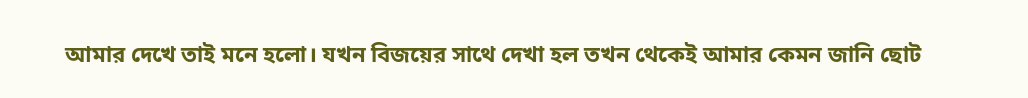আমার দেখে তাই মনে হলো। যখন বিজয়ের সাথে দেখা হল তখন থেকেই আমার কেমন জানি ছোট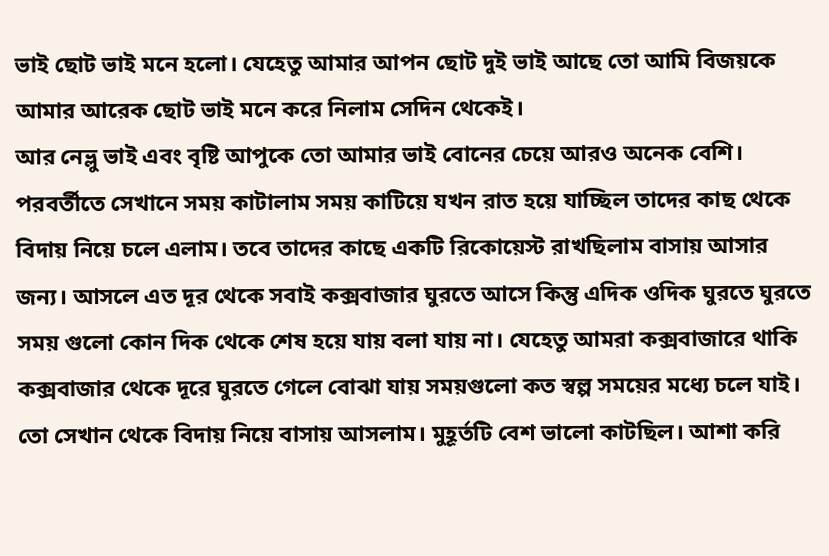ভাই ছোট ভাই মনে হলো। যেহেতু আমার আপন ছোট দুই ভাই আছে তো আমি বিজয়কে আমার আরেক ছোট ভাই মনে করে নিলাম সেদিন থেকেই।
আর নেভ্লু ভাই এবং বৃষ্টি আপুকে তো আমার ভাই বোনের চেয়ে আরও অনেক বেশি। পরবর্তীতে সেখানে সময় কাটালাম সময় কাটিয়ে যখন রাত হয়ে যাচ্ছিল তাদের কাছ থেকে বিদায় নিয়ে চলে এলাম। তবে তাদের কাছে একটি রিকোয়েস্ট রাখছিলাম বাসায় আসার জন্য। আসলে এত দূর থেকে সবাই কক্সবাজার ঘুরতে আসে কিন্তু এদিক ওদিক ঘুরতে ঘুরতে সময় গুলো কোন দিক থেকে শেষ হয়ে যায় বলা যায় না। যেহেতু আমরা কক্সবাজারে থাকি কক্সবাজার থেকে দূরে ঘুরতে গেলে বোঝা যায় সময়গুলো কত স্বল্প সময়ের মধ্যে চলে যাই।
তো সেখান থেকে বিদায় নিয়ে বাসায় আসলাম। মুহূর্তটি বেশ ভালো কাটছিল। আশা করি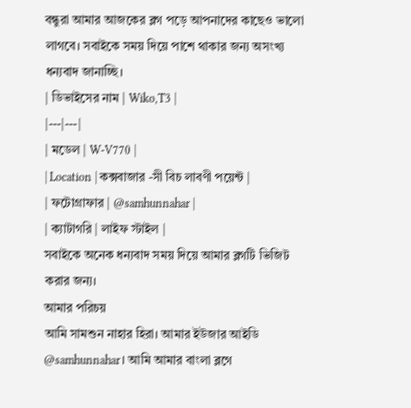বন্ধুরা আমার আজকের ব্লগ পড়ে আপনাদের কাছেও ভালো লাগবে। সবাইকে সময় দিয়ে পাশে থাকার জন্য অসংখ্য ধন্যবাদ জানাচ্ছি।
| ডিভাইসের নাম | Wiko,T3 |
|---|---|
| মডেল | W-V770 |
| Location | কক্সবাজার -সী বিচ লাবণী পয়েন্ট |
| ফটোগ্রাফার | @samhunnahar |
| ক্যাটাগরি | লাইফ স্টাইল |
সবাইকে অনেক ধন্যবাদ সময় দিয়ে আমার ব্লগটি ভিজিট করার জন্য।
আমার পরিচয়
আমি সামশুন নাহার হিরা। আমার ইউজার আইডি @samhunnahar। আমি আমার বাংলা ব্লগে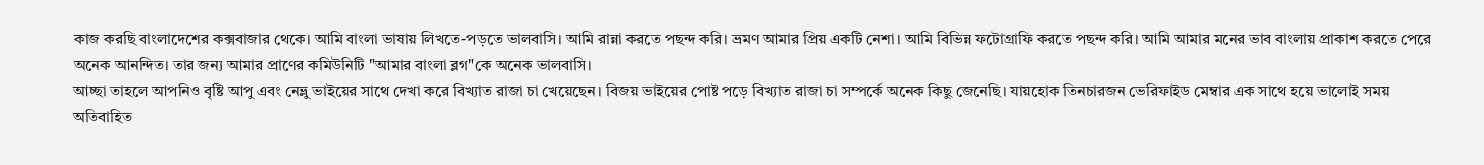কাজ করছি বাংলাদেশের কক্সবাজার থেকে। আমি বাংলা ভাষায় লিখতে-পড়তে ভালবাসি। আমি রান্না করতে পছন্দ করি। ভ্রমণ আমার প্রিয় একটি নেশা। আমি বিভিন্ন ফটোগ্রাফি করতে পছন্দ করি। আমি আমার মনের ভাব বাংলায় প্রাকাশ করতে পেরে অনেক আনন্দিত। তার জন্য আমার প্রাণের কমিউনিটি "আমার বাংলা ব্লগ"কে অনেক ভালবাসি।
আচ্ছা তাহলে আপনিও বৃষ্টি আপু এবং নেভ্লু ভাইয়ের সাথে দেখা করে বিখ্যাত রাজা চা খেয়েছেন। বিজয় ভাইয়ের পোষ্ট পড়ে বিখ্যাত রাজা চা সম্পর্কে অনেক কিছু জেনেছি। যায়হোক তিনচারজন ভেরিফাইড মেম্বার এক সাথে হয়ে ভালোই সময় অতিবাহিত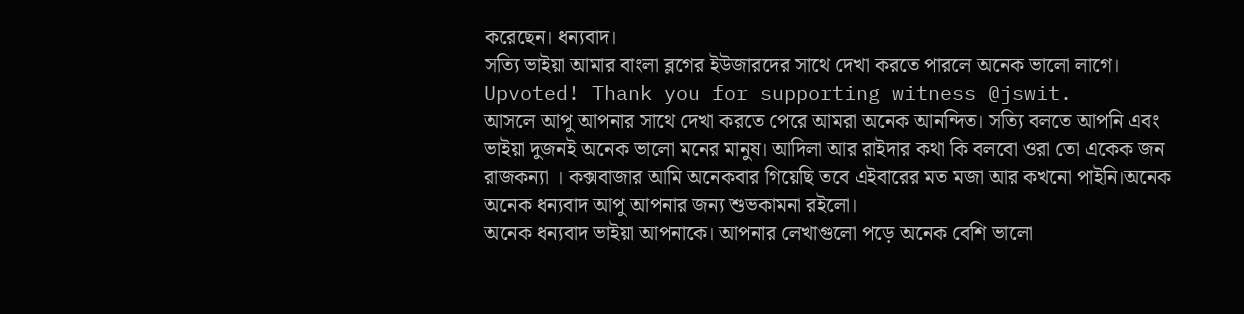করেছেন। ধন্যবাদ।
সত্যি ভাইয়া আমার বাংলা ব্লগের ইউজারদের সাথে দেখা করতে পারলে অনেক ভালো লাগে।
Upvoted! Thank you for supporting witness @jswit.
আসলে আপু আপনার সাথে দেখা করতে পেরে আমরা অনেক আনন্দিত। সত্যি বলতে আপনি এবং ভাইয়া দুজনই অনেক ভালো মনের মানুষ। আদিলা আর রাইদার কথা কি বলবো ওরা তো একেক জন রাজকন্যা । কক্সবাজার আমি অনেকবার গিয়েছি তবে এইবারের মত মজা আর কখনো পাইনি।অনেক অনেক ধন্যবাদ আপু আপনার জন্য শুভকামনা রইলো।
অনেক ধন্যবাদ ভাইয়া আপনাকে। আপনার লেখাগুলো পড়ে অনেক বেশি ভালো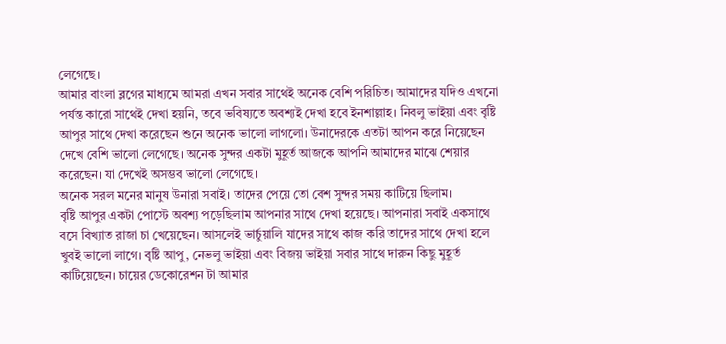লেগেছে।
আমার বাংলা ব্লগের মাধ্যমে আমরা এখন সবার সাথেই অনেক বেশি পরিচিত। আমাদের যদিও এখনো পর্যন্ত কারো সাথেই দেখা হয়নি, তবে ভবিষ্যতে অবশ্যই দেখা হবে ইনশাল্লাহ। নিবলু ভাইয়া এবং বৃষ্টি আপুর সাথে দেখা করেছেন শুনে অনেক ভালো লাগলো। উনাদেরকে এতটা আপন করে নিয়েছেন দেখে বেশি ভালো লেগেছে। অনেক সুন্দর একটা মুহূর্ত আজকে আপনি আমাদের মাঝে শেয়ার করেছেন। যা দেখেই অসম্ভব ভালো লেগেছে।
অনেক সরল মনের মানুষ উনারা সবাই। তাদের পেয়ে তো বেশ সুন্দর সময় কাটিয়ে ছিলাম।
বৃষ্টি আপুর একটা পোস্টে অবশ্য পড়েছিলাম আপনার সাথে দেখা হয়েছে। আপনারা সবাই একসাথে বসে বিখ্যাত রাজা চা খেয়েছেন। আসলেই ভার্চুয়ালি যাদের সাথে কাজ করি তাদের সাথে দেখা হলে খুবই ভালো লাগে। বৃষ্টি আপু, নেভলু ভাইয়া এবং বিজয় ভাইয়া সবার সাথে দারুন কিছু মুহূর্ত কাটিয়েছেন। চায়ের ডেকোরেশন টা আমার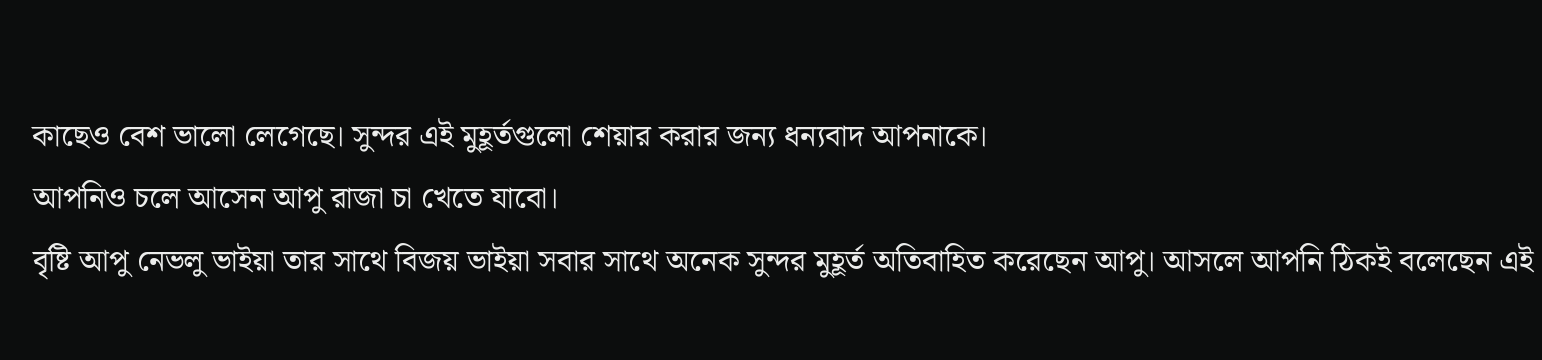কাছেও বেশ ভালো লেগেছে। সুন্দর এই মুহূর্তগুলো শেয়ার করার জন্য ধন্যবাদ আপনাকে।
আপনিও চলে আসেন আপু রাজা চা খেতে যাবো।
বৃষ্টি আপু নেভলু ভাইয়া তার সাথে বিজয় ভাইয়া সবার সাথে অনেক সুন্দর মুহূর্ত অতিবাহিত করেছেন আপু। আসলে আপনি ঠিকই বলেছেন এই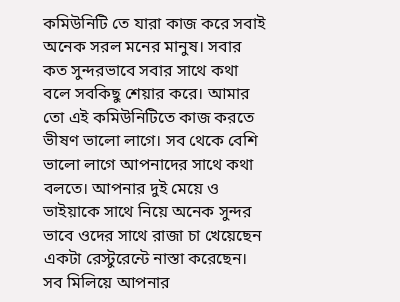কমিউনিটি তে যারা কাজ করে সবাই অনেক সরল মনের মানুষ। সবার কত সুন্দরভাবে সবার সাথে কথা বলে সবকিছু শেয়ার করে। আমার তো এই কমিউনিটিতে কাজ করতে ভীষণ ভালো লাগে। সব থেকে বেশি ভালো লাগে আপনাদের সাথে কথা বলতে। আপনার দুই মেয়ে ও ভাইয়াকে সাথে নিয়ে অনেক সুন্দর ভাবে ওদের সাথে রাজা চা খেয়েছেন একটা রেস্টুরেন্টে নাস্তা করেছেন। সব মিলিয়ে আপনার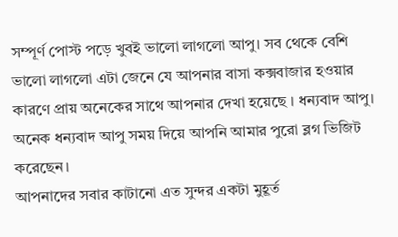সম্পূর্ণ পোস্ট পড়ে খুবই ভালো লাগলো আপু। সব থেকে বেশি ভালো লাগলো এটা জেনে যে আপনার বাসা কক্সবাজার হওয়ার কারণে প্রায় অনেকের সাথে আপনার দেখা হয়েছে । ধন্যবাদ আপু।
অনেক ধন্যবাদ আপু সময় দিয়ে আপনি আমার পুরো ব্লগ ভিজিট করেছেন।
আপনাদের সবার কাটানো এত সুন্দর একটা মুহূর্ত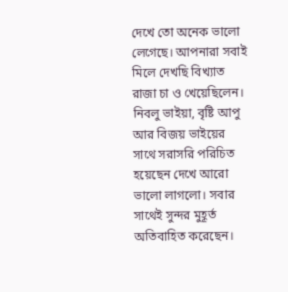দেখে তো অনেক ভালো লেগেছে। আপনারা সবাই মিলে দেখছি বিখ্যাত রাজা চা ও খেয়েছিলেন। নিবলু ভাইয়া, বৃষ্টি আপু আর বিজয় ভাইয়ের সাথে সরাসরি পরিচিত হয়েছেন দেখে আরো ভালো লাগলো। সবার সাথেই সুন্দর মুহূর্ত অতিবাহিত করেছেন।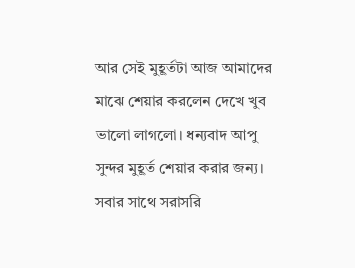আর সেই মুহূর্তটা আজ আমাদের মাঝে শেয়ার করলেন দেখে খুব ভালো লাগলো। ধন্যবাদ আপু সুন্দর মুহূর্ত শেয়ার করার জন্য।
সবার সাথে সরাসরি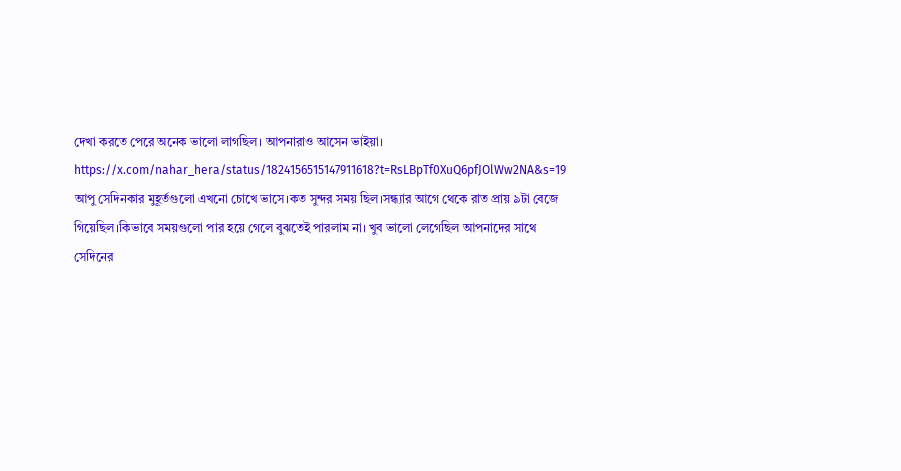দেখা করতে পেরে অনেক ভালো লাগছিল। আপনারাও আসেন ভাইয়া।
https://x.com/nahar_hera/status/1824156515147911618?t=RsLBpTf0XuQ6pfJOlWw2NA&s=19
আপু সেদিনকার মুহূর্তগুলো এখনো চোখে ভাসে।কত সুন্দর সময় ছিল।সন্ধ্যার আগে থেকে রাত প্রায় ৯টা বেজে গিয়েছিল।কিভাবে সময়গুলো পার হয়ে গেলে বুঝতেই পারলাম না। খুব ভালো লেগেছিল আপনাদের সাথে সেদিনের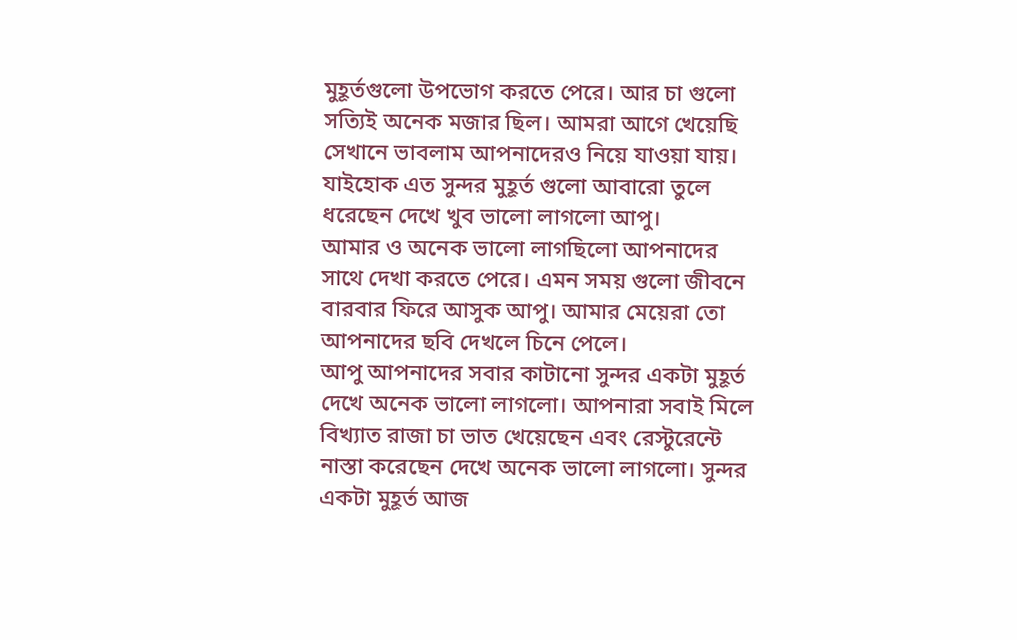মুহূর্তগুলো উপভোগ করতে পেরে। আর চা গুলো সত্যিই অনেক মজার ছিল। আমরা আগে খেয়েছি সেখানে ভাবলাম আপনাদেরও নিয়ে যাওয়া যায়। যাইহোক এত সুন্দর মুহূর্ত গুলো আবারো তুলে ধরেছেন দেখে খুব ভালো লাগলো আপু।
আমার ও অনেক ভালো লাগছিলো আপনাদের সাথে দেখা করতে পেরে। এমন সময় গুলো জীবনে বারবার ফিরে আসুক আপু। আমার মেয়েরা তো আপনাদের ছবি দেখলে চিনে পেলে।
আপু আপনাদের সবার কাটানো সুন্দর একটা মুহূর্ত দেখে অনেক ভালো লাগলো। আপনারা সবাই মিলে বিখ্যাত রাজা চা ভাত খেয়েছেন এবং রেস্টুরেন্টে নাস্তা করেছেন দেখে অনেক ভালো লাগলো। সুন্দর একটা মুহূর্ত আজ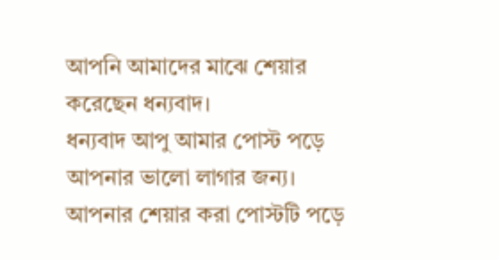আপনি আমাদের মাঝে শেয়ার করেছেন ধন্যবাদ।
ধন্যবাদ আপু আমার পোস্ট পড়ে আপনার ভালো লাগার জন্য।
আপনার শেয়ার করা পোস্টটি পড়ে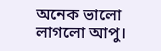অনেক ভালো লাগলো আপু।